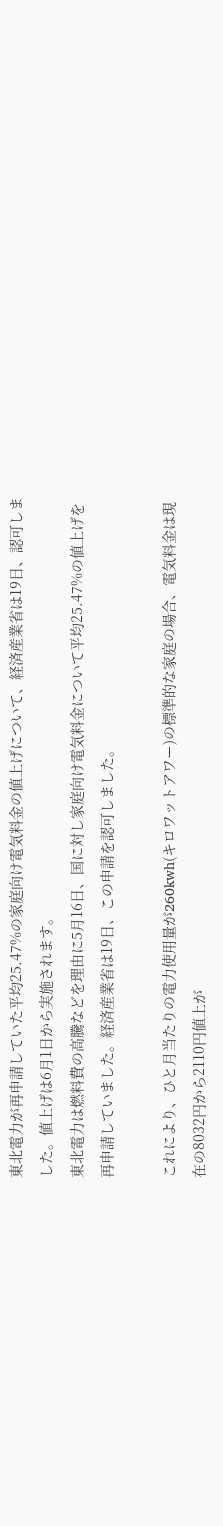東北電力が再申請していた平均25.47%の家庭向け電気料金の値上げについて、経済産業省は19日、認可しました。値上げは6月1日から実施されます。
東北電力は燃料費の高騰などを理由に5月16日、国に対し家庭向け電気料金について平均25.47%の値上げを再申請していました。経済産業省は19日、この申請を認可しました。

これにより、ひと月当たりの電力使用量が260kwh(キロワットアワー)の標準的な家庭の場合、電気料金は現在の8032円から2110円値上が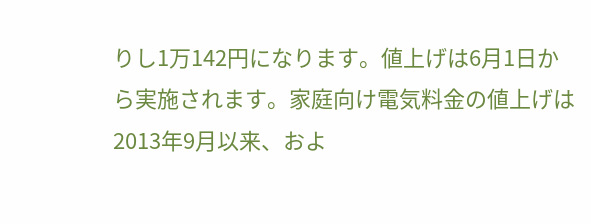りし1万142円になります。値上げは6月1日から実施されます。家庭向け電気料金の値上げは2013年9月以来、およ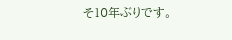そ10年ぶりです。